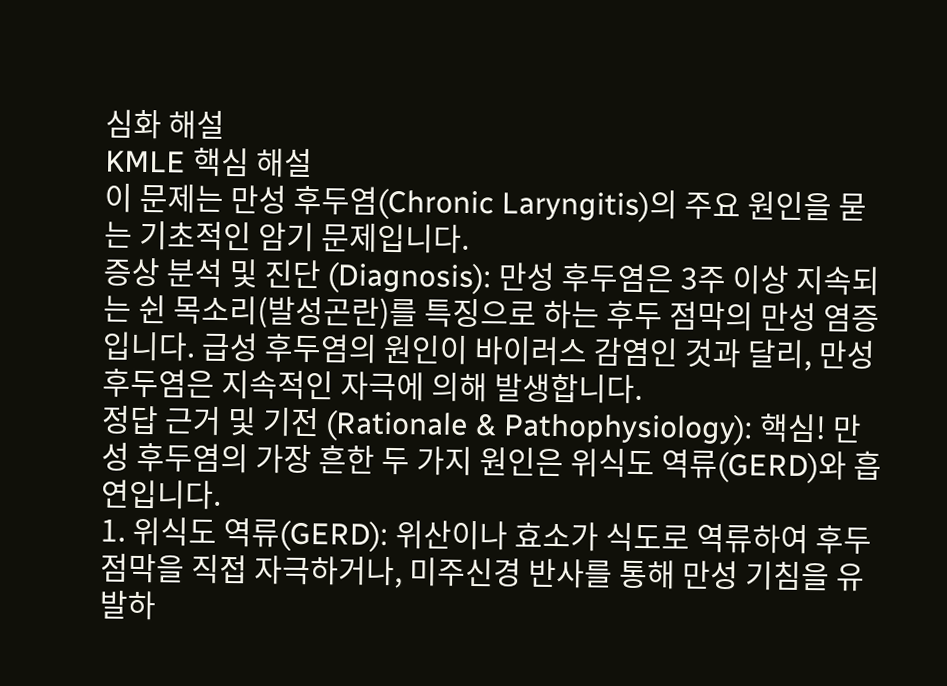심화 해설
KMLE 핵심 해설
이 문제는 만성 후두염(Chronic Laryngitis)의 주요 원인을 묻는 기초적인 암기 문제입니다.
증상 분석 및 진단 (Diagnosis): 만성 후두염은 3주 이상 지속되는 쉰 목소리(발성곤란)를 특징으로 하는 후두 점막의 만성 염증입니다. 급성 후두염의 원인이 바이러스 감염인 것과 달리, 만성 후두염은 지속적인 자극에 의해 발생합니다.
정답 근거 및 기전 (Rationale & Pathophysiology): 핵심! 만성 후두염의 가장 흔한 두 가지 원인은 위식도 역류(GERD)와 흡연입니다.
1. 위식도 역류(GERD): 위산이나 효소가 식도로 역류하여 후두 점막을 직접 자극하거나, 미주신경 반사를 통해 만성 기침을 유발하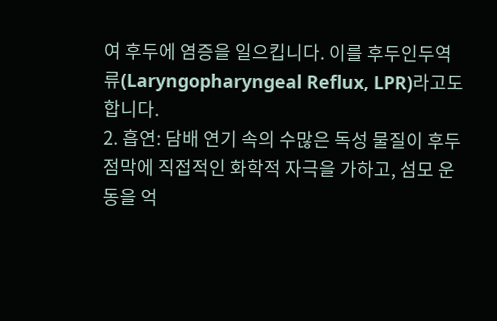여 후두에 염증을 일으킵니다. 이를 후두인두역류(Laryngopharyngeal Reflux, LPR)라고도 합니다.
2. 흡연: 담배 연기 속의 수많은 독성 물질이 후두 점막에 직접적인 화학적 자극을 가하고, 섬모 운동을 억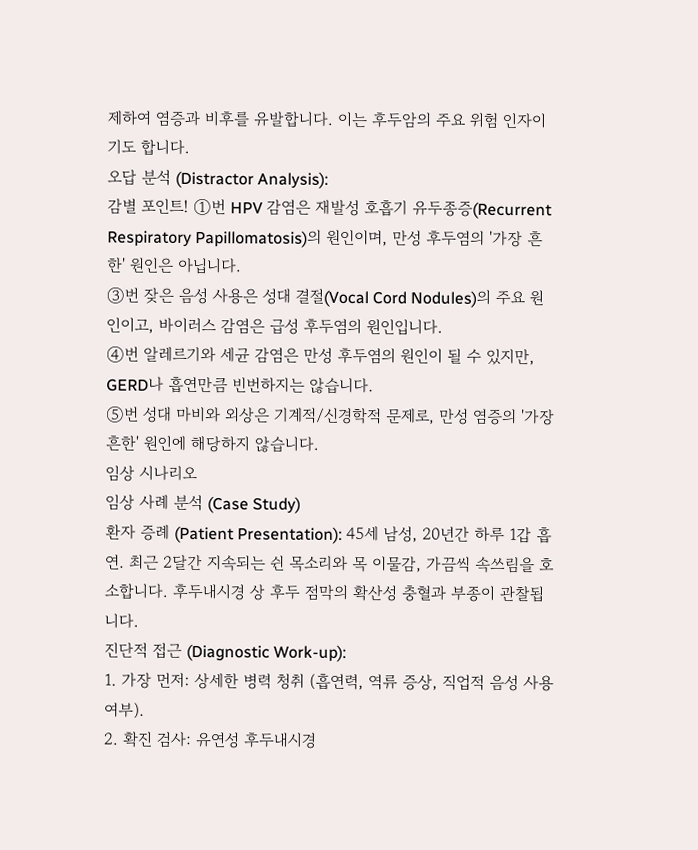제하여 염증과 비후를 유발합니다. 이는 후두암의 주요 위험 인자이기도 합니다.
오답 분석 (Distractor Analysis):
감별 포인트! ①번 HPV 감염은 재발성 호흡기 유두종증(Recurrent Respiratory Papillomatosis)의 원인이며, 만성 후두염의 '가장 흔한' 원인은 아닙니다.
③번 잦은 음성 사용은 성대 결절(Vocal Cord Nodules)의 주요 원인이고, 바이러스 감염은 급성 후두염의 원인입니다.
④번 알레르기와 세균 감염은 만성 후두염의 원인이 될 수 있지만, GERD나 흡연만큼 빈번하지는 않습니다.
⑤번 성대 마비와 외상은 기계적/신경학적 문제로, 만성 염증의 '가장 흔한' 원인에 해당하지 않습니다.
임상 시나리오
임상 사례 분석 (Case Study)
환자 증례 (Patient Presentation): 45세 남성, 20년간 하루 1갑 흡연. 최근 2달간 지속되는 쉰 목소리와 목 이물감, 가끔씩 속쓰림을 호소합니다. 후두내시경 상 후두 점막의 확산성 충혈과 부종이 관찰됩니다.
진단적 접근 (Diagnostic Work-up):
1. 가장 먼저: 상세한 병력 청취 (흡연력, 역류 증상, 직업적 음성 사용 여부).
2. 확진 검사: 유연성 후두내시경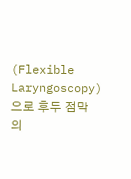(Flexible Laryngoscopy)으로 후두 점막의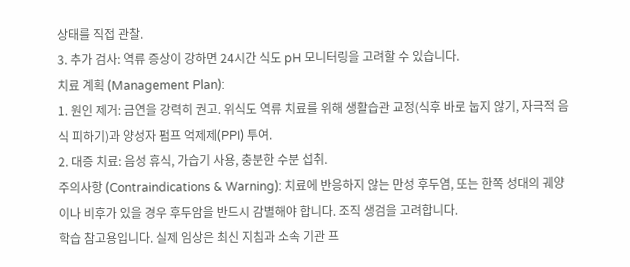상태를 직접 관찰.
3. 추가 검사: 역류 증상이 강하면 24시간 식도 pH 모니터링을 고려할 수 있습니다.
치료 계획 (Management Plan):
1. 원인 제거: 금연을 강력히 권고. 위식도 역류 치료를 위해 생활습관 교정(식후 바로 눕지 않기, 자극적 음식 피하기)과 양성자 펌프 억제제(PPI) 투여.
2. 대증 치료: 음성 휴식, 가습기 사용, 충분한 수분 섭취.
주의사항 (Contraindications & Warning): 치료에 반응하지 않는 만성 후두염, 또는 한쪽 성대의 궤양이나 비후가 있을 경우 후두암을 반드시 감별해야 합니다. 조직 생검을 고려합니다.
학습 참고용입니다. 실제 임상은 최신 지침과 소속 기관 프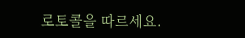로토콜을 따르세요.